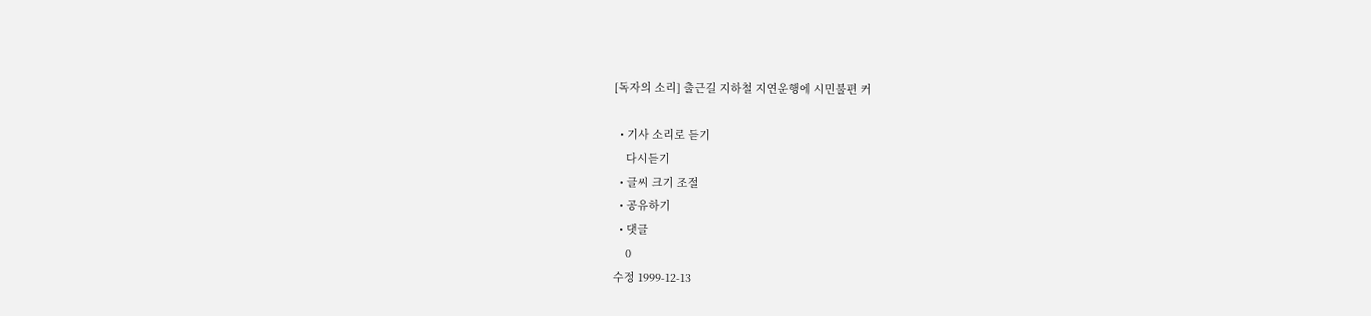[독자의 소리] 출근길 지하철 지연운행에 시민불편 커

  • 기사 소리로 듣기
    다시듣기
  • 글씨 크기 조절
  • 공유하기
  • 댓글
    0
수정 1999-12-13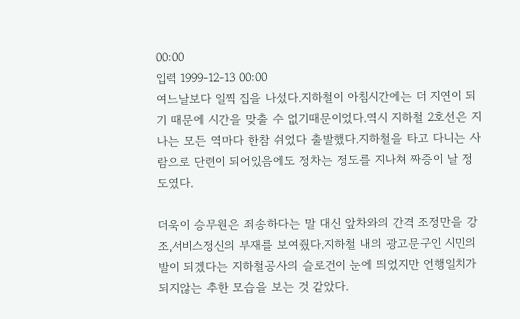00:00
입력 1999-12-13 00:00
여느날보다 일찍 집을 나섰다.지하철이 아침시간에는 더 지연이 되기 때문에 시간을 맞출 수 없기때문이었다.역시 지하철 2호선은 지나는 모든 역마다 한참 쉬었다 출발했다.지하철을 타고 다니는 사람으로 단련이 되어있음에도 정차는 정도를 지나쳐 짜증이 날 정도였다.

더욱이 승무원은 죄송하다는 말 대신 앞차와의 간격 조정만을 강조,서비스정신의 부재를 보여줬다.지하철 내의 광고문구인 시민의 발이 되겠다는 지하철공사의 슬로건이 눈에 띄었지만 언행일치가 되지않는 추한 모습을 보는 것 같았다.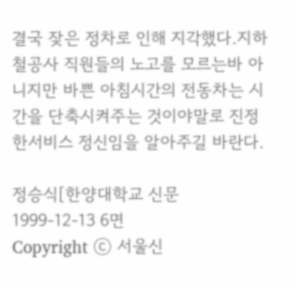결국 잦은 정차로 인해 지각했다.지하철공사 직원들의 노고를 모르는바 아니지만 바쁜 아침시간의 전동차는 시간을 단축시켜주는 것이야말로 진정한서비스 정신임을 알아주길 바란다.

정승식[한양대학교 신문
1999-12-13 6면
Copyright ⓒ 서울신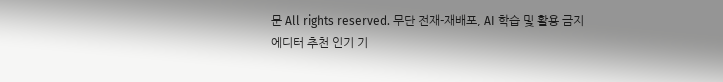문 All rights reserved. 무단 전재-재배포, AI 학습 및 활용 금지
에디터 추천 인기 기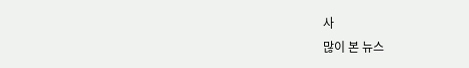사
많이 본 뉴스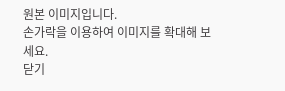원본 이미지입니다.
손가락을 이용하여 이미지를 확대해 보세요.
닫기